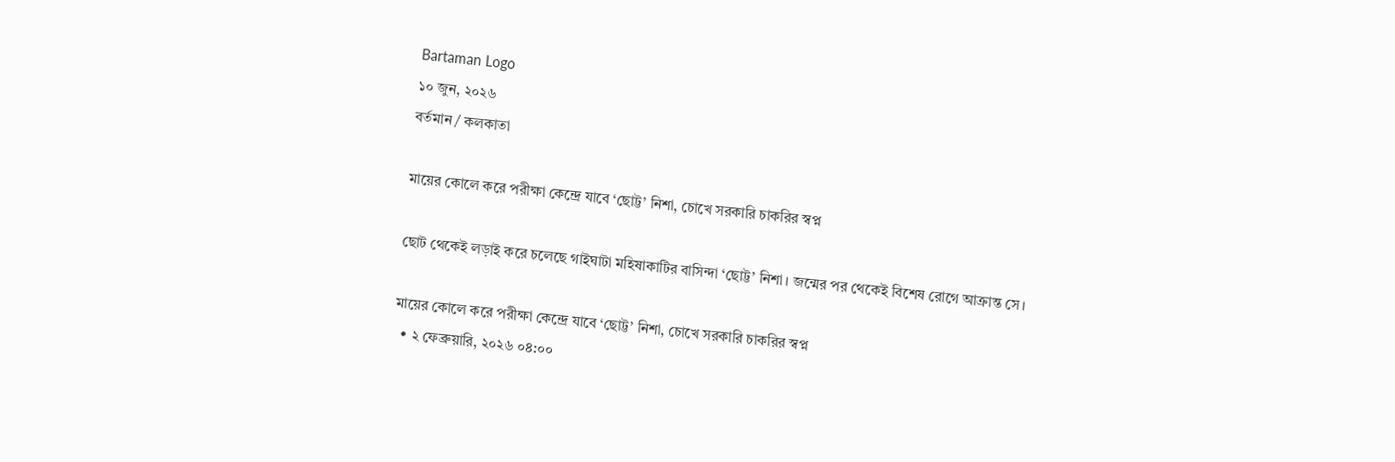Bartaman Logo
১০ জুন, ২০২৬
বর্তমান / কলকাতা

মায়ের কোলে করে পরীক্ষা কেন্দ্রে যাবে ‘ছোট্ট’ নিশা, চোখে সরকারি চাকরির স্বপ্ন

ছোট থেকেই লড়াই করে চলেছে গাইঘাটা মহিষাকাটির বাসিন্দা ‘ছোট্ট’ নিশা। জন্মের পর থেকেই বিশেষ রোগে আক্রান্ত সে।

মায়ের কোলে করে পরীক্ষা কেন্দ্রে যাবে ‘ছোট্ট’ নিশা, চোখে সরকারি চাকরির স্বপ্ন
  • ২ ফেব্রুয়ারি, ২০২৬ ০৪:০০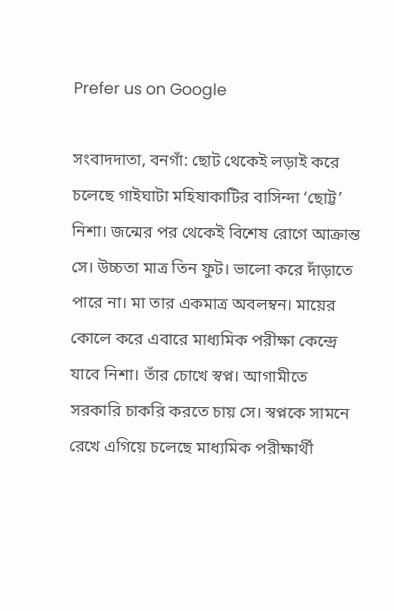Prefer us on Google

সংবাদদাতা, বনগাঁ: ছোট থেকেই লড়াই করে চলেছে গাইঘাটা মহিষাকাটির বাসিন্দা ‘ছোট্ট’ নিশা। জন্মের পর থেকেই বিশেষ রোগে আক্রান্ত সে। উচ্চতা মাত্র তিন ফুট। ভালো করে দাঁড়াতে পারে না। মা তার একমাত্র অবলম্বন। মায়ের কোলে করে এবারে মাধ্যমিক পরীক্ষা কেন্দ্রে যাবে নিশা। তাঁর চোখে স্বপ্ন। আগামীতে সরকারি চাকরি করতে চায় সে। স্বপ্নকে সামনে রেখে এগিয়ে চলেছে মাধ্যমিক পরীক্ষার্থী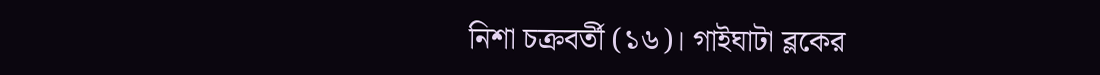নিশা চক্রবর্তী (১৬)। গাইঘাটা ব্লকের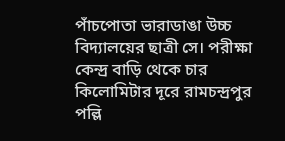পাঁচপোতা ভারাডাঙা উচ্চ বিদ্যালয়ের ছাত্রী সে। পরীক্ষা কেন্দ্র বাড়ি থেকে চার কিলোমিটার দূরে রামচন্দ্রপুর পল্লি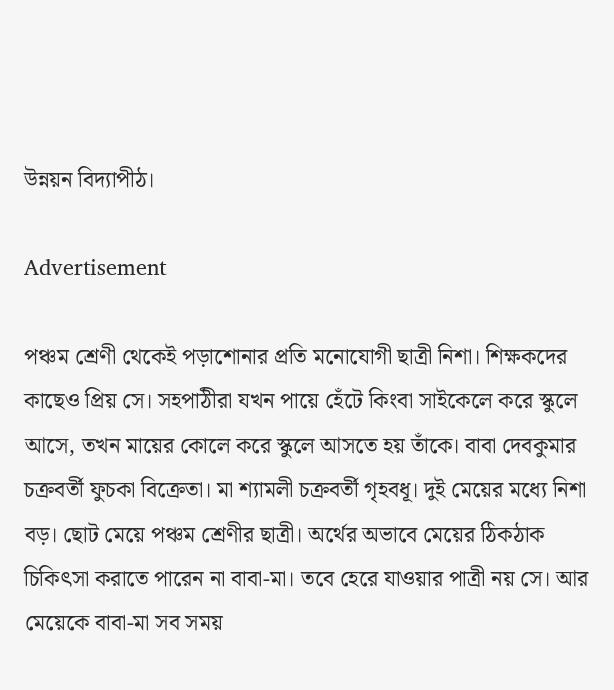উন্নয়ন বিদ্যাপীঠ।

Advertisement

পঞ্চম শ্রেণী থেকেই পড়াশোনার প্রতি মনোযোগী ছাত্রী নিশা। শিক্ষকদের কাছেও প্রিয় সে। সহপাঠীরা যখন পায়ে হেঁটে কিংবা সাইকেলে করে স্কুলে আসে, তখন মায়ের কোলে করে স্কুলে আসতে হয় তাঁকে। বাবা দেবকুমার চক্রবর্তী ফুচকা বিক্রেতা। মা শ্যামলী চক্রবর্তী গৃহবধূ। দুই মেয়ের মধ্যে নিশা বড়। ছোট মেয়ে পঞ্চম শ্রেণীর ছাত্রী। অর্থের অভাবে মেয়ের ঠিকঠাক চিকিৎসা করাতে পারেন না বাবা-মা। তবে হেরে যাওয়ার পাত্রী নয় সে। আর মেয়েকে বাবা-মা সব সময়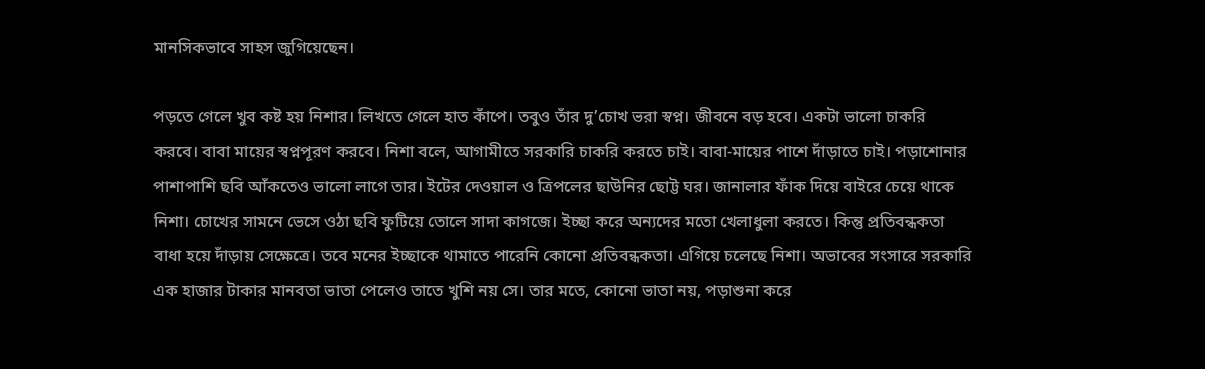মানসিকভাবে সাহস জুগিয়েছেন।

পড়তে গেলে খুব কষ্ট হয় নিশার। লিখতে গেলে হাত কাঁপে। তবুও তাঁর দু’চোখ ভরা স্বপ্ন। জীবনে বড় হবে। একটা ভালো চাকরি করবে। বাবা মায়ের স্বপ্নপূরণ করবে। নিশা বলে, আগামীতে সরকারি চাকরি করতে চাই। বাবা-মায়ের পাশে দাঁড়াতে চাই। পড়াশোনার পাশাপাশি ছবি আঁকতেও ভালো লাগে তার। ইটের দেওয়াল ও ত্রিপলের ছাউনির ছোট্ট ঘর। জানালার ফাঁক দিয়ে বাইরে চেয়ে থাকে নিশা। চোখের সামনে ভেসে ওঠা ছবি ফুটিয়ে তোলে সাদা কাগজে। ইচ্ছা করে অন্যদের মতো খেলাধুলা করতে। কিন্তু প্রতিবন্ধকতা বাধা হয়ে দাঁড়ায় সেক্ষেত্রে। তবে মনের ইচ্ছাকে থামাতে পারেনি কোনো প্রতিবন্ধকতা। এগিয়ে চলেছে নিশা। অভাবের সংসারে সরকারি এক হাজার টাকার মানবতা ভাতা পেলেও তাতে খুশি নয় সে। তার মতে, কোনো ভাতা নয়, পড়াশুনা করে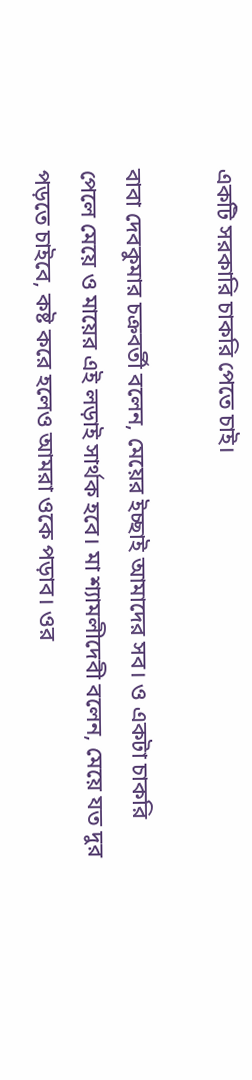একটি সরকারি চাকরি পেতে চাই।

বাবা দেবকুমার চক্রবর্তী বলেন, মেয়ের ইচ্ছাই আমাদের সব। ও একটা চাকরি পেলে মেয়ে ও মায়ের এই লড়াই সার্থক হবে। মা শ্যামলীদেবী বলেন, মেয়ে যত দুর পড়তে চাইবে, কষ্ট করে হলেও আমরা ওকে পড়াব। ওর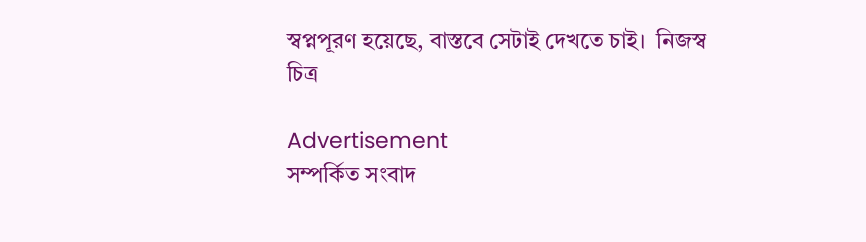স্বপ্নপূরণ হয়েছে, বাস্তবে সেটাই দেখতে চাই।  নিজস্ব চিত্র

Advertisement
সম্পর্কিত সংবাদ